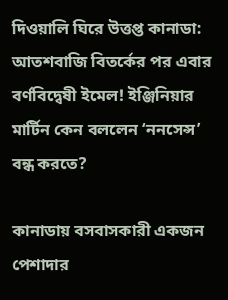দিওয়ালি ঘিরে উত্তপ্ত কানাডা: আতশবাজি বিতর্কের পর এবার বর্ণবিদ্বেষী ইমেল! ইঞ্জিনিয়ার মার্টিন কেন বললেন ‘ননসেন্স’ বন্ধ করতে?

কানাডায় বসবাসকারী একজন পেশাদার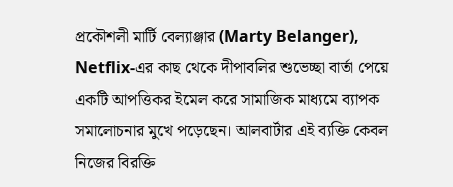প্রকৌশলী মার্টি বেল্যাঞ্জার (Marty Belanger), Netflix-এর কাছ থেকে দীপাবলির শুভেচ্ছা বার্তা পেয়ে একটি আপত্তিকর ইমেল করে সামাজিক মাধ্যমে ব্যাপক সমালোচনার মুখে পড়েছেন। আলবার্টার এই ব্যক্তি কেবল নিজের বিরক্তি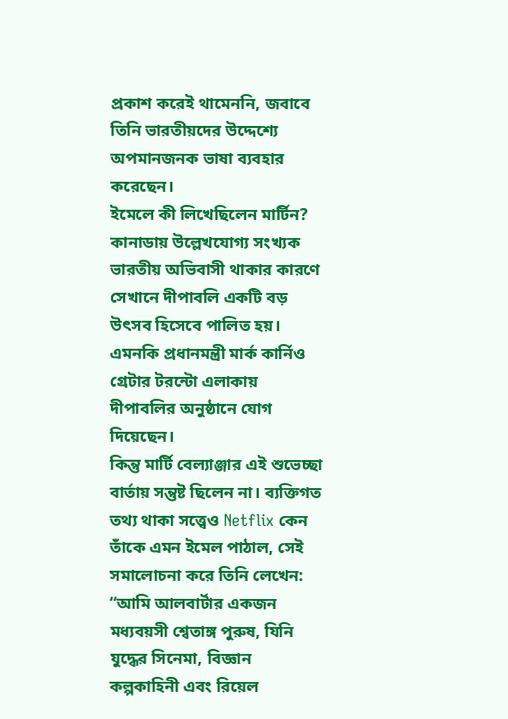প্রকাশ করেই থামেননি, জবাবে তিনি ভারতীয়দের উদ্দেশ্যে অপমানজনক ভাষা ব্যবহার করেছেন।
ইমেলে কী লিখেছিলেন মার্টিন?
কানাডায় উল্লেখযোগ্য সংখ্যক ভারতীয় অভিবাসী থাকার কারণে সেখানে দীপাবলি একটি বড় উৎসব হিসেবে পালিত হয়। এমনকি প্রধানমন্ত্রী মার্ক কার্নিও গ্রেটার টরন্টো এলাকায় দীপাবলির অনুষ্ঠানে যোগ দিয়েছেন।
কিন্তু মার্টি বেল্যাঞ্জার এই শুভেচ্ছা বার্তায় সন্তুষ্ট ছিলেন না। ব্যক্তিগত তথ্য থাকা সত্ত্বেও Netflix কেন তাঁকে এমন ইমেল পাঠাল, সেই সমালোচনা করে তিনি লেখেন:
“আমি আলবার্টার একজন মধ্যবয়সী শ্বেতাঙ্গ পুরুষ, যিনি যুদ্ধের সিনেমা, বিজ্ঞান কল্পকাহিনী এবং রিয়েল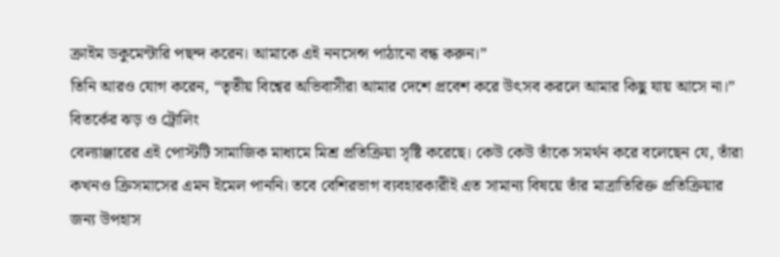ক্রাইম ডকুমেন্টারি পছন্দ করেন। আমাকে এই ননসেন্স পাঠানো বন্ধ করুন।”
তিনি আরও যোগ করেন, “তৃতীয় বিশ্বের অভিবাসীরা আমার দেশে প্রবেশ করে উৎসব করলে আমার কিছু যায় আসে না।”
বিতর্কের ঝড় ও ট্রোলিং
বেল্যাঞ্জারের এই পোস্টটি সামাজিক মাধ্যমে মিশ্র প্রতিক্রিয়া সৃষ্টি করেছে। কেউ কেউ তাঁকে সমর্থন করে বলেছেন যে, তাঁরা কখনও ক্রিসমাসের এমন ইমেল পাননি। তবে বেশিরভাগ ব্যবহারকারীই এত সামান্য বিষয়ে তাঁর মাত্রাতিরিক্ত প্রতিক্রিয়ার জন্য উপহাস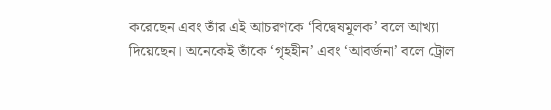করেছেন এবং তাঁর এই আচরণকে ‘বিদ্বেষমূলক’ বলে আখ্যা দিয়েছেন। অনেকেই তাঁকে ‘গৃহহীন’ এবং ‘আবর্জনা’ বলে ট্রোল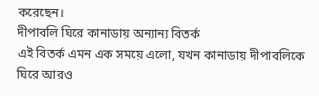করেছেন।
দীপাবলি ঘিরে কানাডায় অন্যান্য বিতর্ক
এই বিতর্ক এমন এক সময়ে এলো, যখন কানাডায় দীপাবলিকে ঘিরে আরও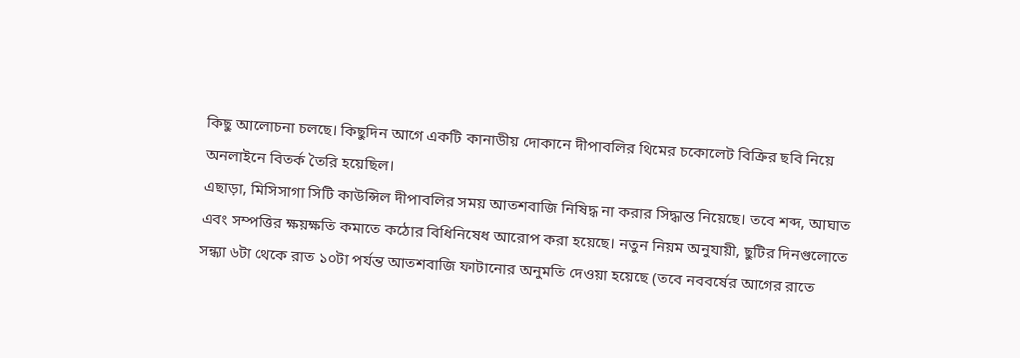কিছু আলোচনা চলছে। কিছুদিন আগে একটি কানাডীয় দোকানে দীপাবলির থিমের চকোলেট বিক্রির ছবি নিয়ে অনলাইনে বিতর্ক তৈরি হয়েছিল।
এছাড়া, মিসিসাগা সিটি কাউন্সিল দীপাবলির সময় আতশবাজি নিষিদ্ধ না করার সিদ্ধান্ত নিয়েছে। তবে শব্দ, আঘাত এবং সম্পত্তির ক্ষয়ক্ষতি কমাতে কঠোর বিধিনিষেধ আরোপ করা হয়েছে। নতুন নিয়ম অনুযায়ী, ছুটির দিনগুলোতে সন্ধ্যা ৬টা থেকে রাত ১০টা পর্যন্ত আতশবাজি ফাটানোর অনুমতি দেওয়া হয়েছে (তবে নববর্ষের আগের রাতে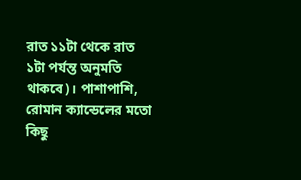রাত ১১টা থেকে রাত ১টা পর্যন্ত অনুমতি থাকবে)। পাশাপাশি, রোমান ক্যান্ডেলের মতো কিছু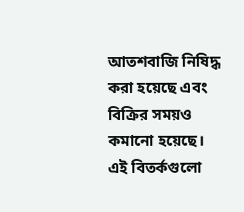আতশবাজি নিষিদ্ধ করা হয়েছে এবং বিক্রির সময়ও কমানো হয়েছে।
এই বিতর্কগুলো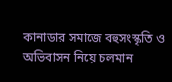কানাডার সমাজে বহুসংস্কৃতি ও অভিবাসন নিয়ে চলমান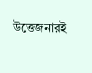উত্তেজনারই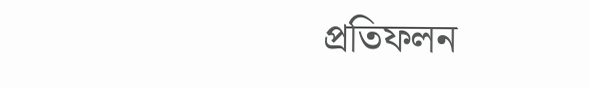প্রতিফলন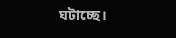ঘটাচ্ছে।